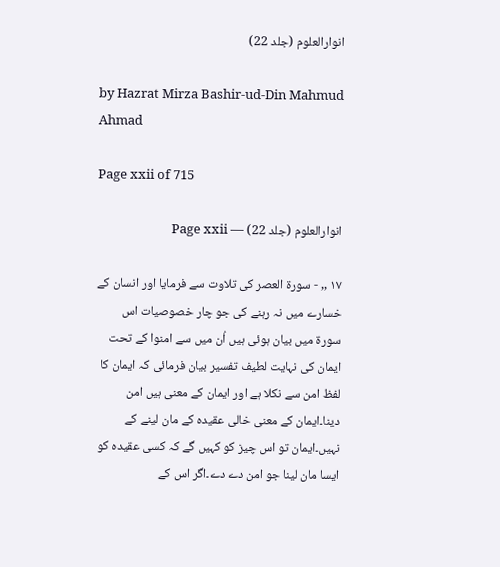انوارالعلوم (جلد 22)

by Hazrat Mirza Bashir-ud-Din Mahmud Ahmad

Page xxii of 715

انوارالعلوم (جلد 22) — Page xxii

۱۷ ,, - سورۃ العصر کی تلاوت سے فرمایا اور انسان کے خسارے میں نہ رہنے کی جو چار خصوصیات اس سورۃ میں بیان ہوئی ہیں اُن میں سے امنوا کے تحت ایمان کی نہایت لطیف تفسیر بیان فرمائی کہ ایمان کا لفظ امن سے نکلا ہے اور ایمان کے معنی ہیں امن دینا۔ایمان کے معنی خالی عقیدہ کے مان لینے کے نہیں۔ایمان تو اس چیز کو کہیں گے کہ کسی عقیدہ کو ایسا مان لینا جو امن دے دے۔اگر اس کے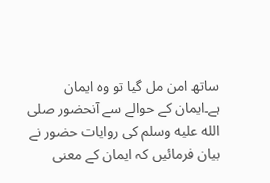ساتھ امن مل گیا تو وہ ایمان ہے۔ایمان کے حوالے سے آنحضور صلى الله عليه وسلم کی روایات حضور نے بیان فرمائیں کہ ایمان کے معنی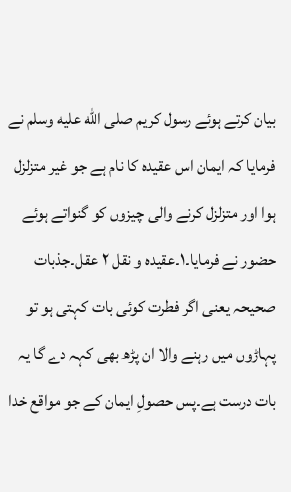بیان کرتے ہوئے رسول کریم صلى الله عليه وسلم نے فرمایا کہ ایمان اس عقیدہ کا نام ہے جو غیر متزلزل ہوا اور متزلزل کرنے والی چیزوں کو گنواتے ہوئے حضور نے فرمایا۔۱۔عقیدہ و نقل ۲ عقل۔جذبات صحیحہ یعنی اگر فطرت کوئی بات کہتی ہو تو پہاڑوں میں رہنے والا ان پڑھ بھی کہہ دے گا یہ بات درست ہے۔پس حصولِ ایمان کے جو مواقع خدا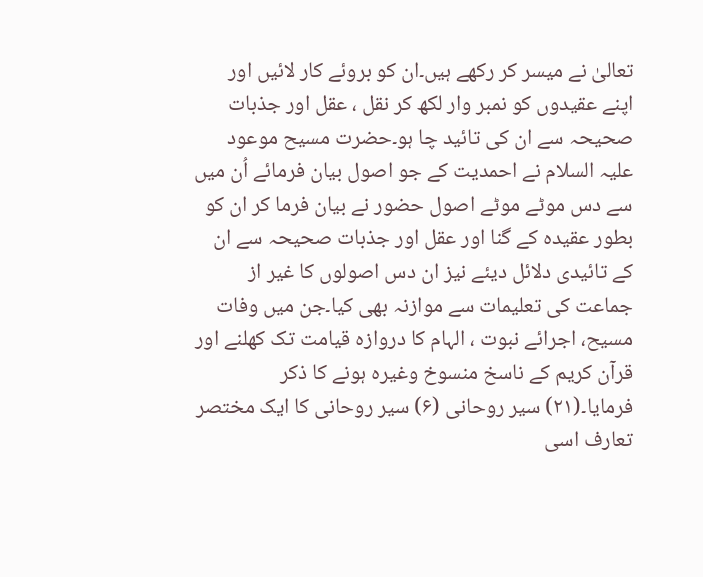تعالیٰ نے میسر کر رکھے ہیں۔ان کو بروئے کار لائیں اور اپنے عقیدوں کو نمبر وار لکھ کر نقل ، عقل اور جذبات صحیحہ سے ان کی تائید چا ہو۔حضرت مسیح موعود علیہ السلام نے احمدیت کے جو اصول بیان فرمائے اُن میں سے دس موٹے موٹے اصول حضور نے بیان فرما کر ان کو بطور عقیدہ کے گنا اور عقل اور جذبات صحیحہ سے ان کے تائیدی دلائل دیئے نیز ان دس اصولوں کا غیر از جماعت کی تعلیمات سے موازنہ بھی کیا۔جن میں وفات مسیح، اجرائے نبوت ، الہام کا دروازہ قیامت تک کھلنے اور قرآن کریم کے ناسخ منسوخ وغیرہ ہونے کا ذکر فرمایا۔(۲۱) سیر روحانی (۶) سیر روحانی کا ایک مختصر تعارف اسی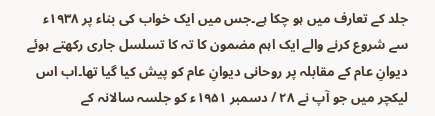جلد کے تعارف میں ہو چکا ہے۔جس میں ایک خواب کی بناء پر ۱۹۳۸ء سے شروع کرنے والے ایک اہم مضمون کا تہ کا تسلسل جاری رکھتے ہوئے دیوانِ عام کے مقابلہ پر روحانی دیوانِ عام کو پیش کیا گیا تھا۔اب اس لیکچر میں جو آپ نے ۲۸ / دسمبر ۱۹۵۱ء کو جلسہ سالانہ کے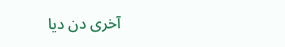آخری دن دیا